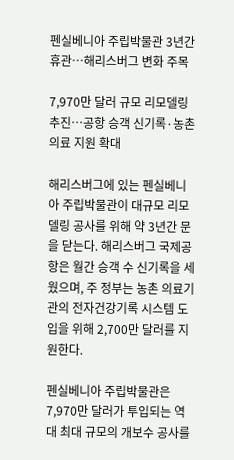펜실베니아 주립박물관 3년간 휴관…해리스버그 변화 주목

7,970만 달러 규모 리모델링 추진…공항 승객 신기록·농촌 의료 지원 확대

해리스버그에 있는 펜실베니아 주립박물관이 대규모 리모델링 공사를 위해 약 3년간 문을 닫는다. 해리스버그 국제공항은 월간 승객 수 신기록을 세웠으며, 주 정부는 농촌 의료기관의 전자건강기록 시스템 도입을 위해 2,700만 달러를 지원한다.

펜실베니아 주립박물관은 7,970만 달러가 투입되는 역대 최대 규모의 개보수 공사를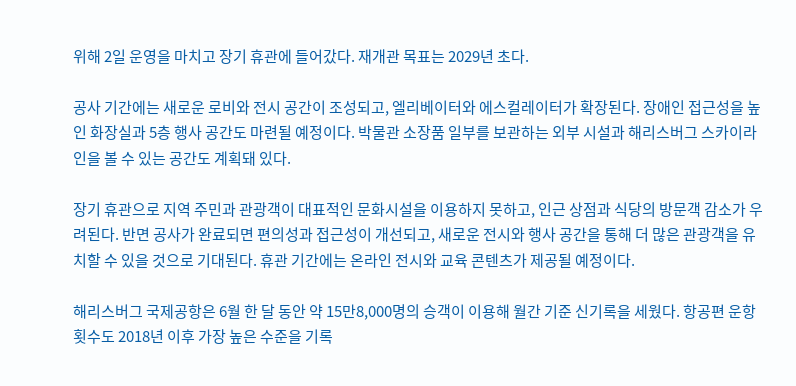위해 2일 운영을 마치고 장기 휴관에 들어갔다. 재개관 목표는 2029년 초다.

공사 기간에는 새로운 로비와 전시 공간이 조성되고, 엘리베이터와 에스컬레이터가 확장된다. 장애인 접근성을 높인 화장실과 5층 행사 공간도 마련될 예정이다. 박물관 소장품 일부를 보관하는 외부 시설과 해리스버그 스카이라인을 볼 수 있는 공간도 계획돼 있다.

장기 휴관으로 지역 주민과 관광객이 대표적인 문화시설을 이용하지 못하고, 인근 상점과 식당의 방문객 감소가 우려된다. 반면 공사가 완료되면 편의성과 접근성이 개선되고, 새로운 전시와 행사 공간을 통해 더 많은 관광객을 유치할 수 있을 것으로 기대된다. 휴관 기간에는 온라인 전시와 교육 콘텐츠가 제공될 예정이다.

해리스버그 국제공항은 6월 한 달 동안 약 15만8,000명의 승객이 이용해 월간 기준 신기록을 세웠다. 항공편 운항 횟수도 2018년 이후 가장 높은 수준을 기록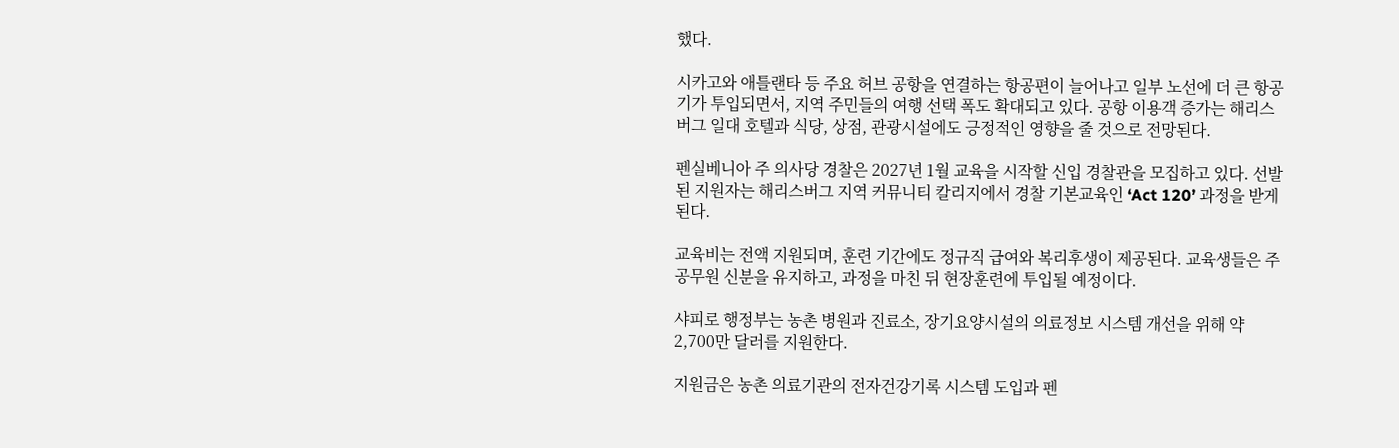했다.

시카고와 애틀랜타 등 주요 허브 공항을 연결하는 항공편이 늘어나고 일부 노선에 더 큰 항공기가 투입되면서, 지역 주민들의 여행 선택 폭도 확대되고 있다. 공항 이용객 증가는 해리스버그 일대 호텔과 식당, 상점, 관광시설에도 긍정적인 영향을 줄 것으로 전망된다.

펜실베니아 주 의사당 경찰은 2027년 1월 교육을 시작할 신입 경찰관을 모집하고 있다. 선발된 지원자는 해리스버그 지역 커뮤니티 칼리지에서 경찰 기본교육인 ‘Act 120’ 과정을 받게 된다.

교육비는 전액 지원되며, 훈련 기간에도 정규직 급여와 복리후생이 제공된다. 교육생들은 주 공무원 신분을 유지하고, 과정을 마친 뒤 현장훈련에 투입될 예정이다.

샤피로 행정부는 농촌 병원과 진료소, 장기요양시설의 의료정보 시스템 개선을 위해 약 2,700만 달러를 지원한다.

지원금은 농촌 의료기관의 전자건강기록 시스템 도입과 펜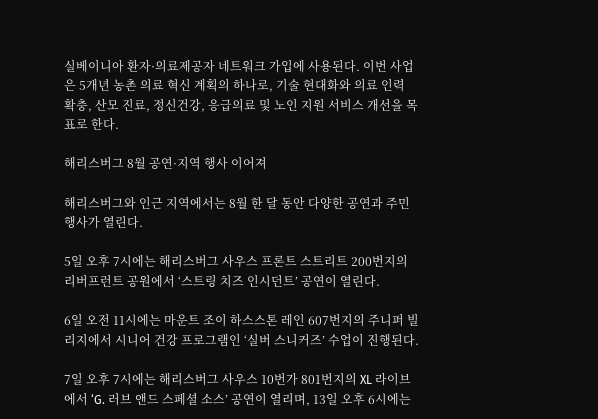실베이니아 환자·의료제공자 네트워크 가입에 사용된다. 이번 사업은 5개년 농촌 의료 혁신 계획의 하나로, 기술 현대화와 의료 인력 확충, 산모 진료, 정신건강, 응급의료 및 노인 지원 서비스 개선을 목표로 한다.

해리스버그 8월 공연·지역 행사 이어져

해리스버그와 인근 지역에서는 8월 한 달 동안 다양한 공연과 주민 행사가 열린다.

5일 오후 7시에는 해리스버그 사우스 프론트 스트리트 200번지의 리버프런트 공원에서 ‘스트링 치즈 인시던트’ 공연이 열린다.

6일 오전 11시에는 마운트 조이 하스스톤 레인 607번지의 주니퍼 빌리지에서 시니어 건강 프로그램인 ‘실버 스니커즈’ 수업이 진행된다.

7일 오후 7시에는 해리스버그 사우스 10번가 801번지의 XL 라이브에서 ‘G. 러브 앤드 스페셜 소스’ 공연이 열리며, 13일 오후 6시에는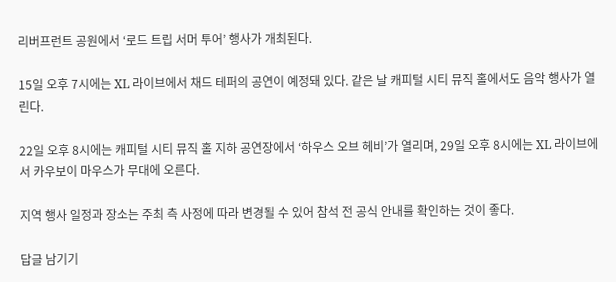리버프런트 공원에서 ‘로드 트립 서머 투어’ 행사가 개최된다.

15일 오후 7시에는 XL 라이브에서 채드 테퍼의 공연이 예정돼 있다. 같은 날 캐피털 시티 뮤직 홀에서도 음악 행사가 열린다.

22일 오후 8시에는 캐피털 시티 뮤직 홀 지하 공연장에서 ‘하우스 오브 헤비’가 열리며, 29일 오후 8시에는 XL 라이브에서 카우보이 마우스가 무대에 오른다.

지역 행사 일정과 장소는 주최 측 사정에 따라 변경될 수 있어 참석 전 공식 안내를 확인하는 것이 좋다.

답글 남기기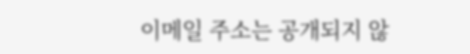이메일 주소는 공개되지 않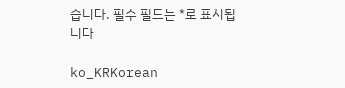습니다. 필수 필드는 *로 표시됩니다

ko_KRKorean